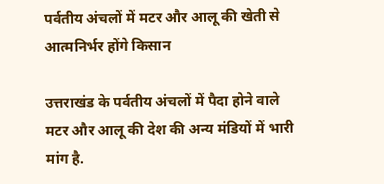पर्वतीय अंचलों में मटर और आलू की खेती से आत्मनिर्भर होंगे किसान

उत्तराखंड के पर्वतीय अंचलों में पैदा होने वाले मटर और आलू की देश की अन्य मंडियों में भारी मांग है.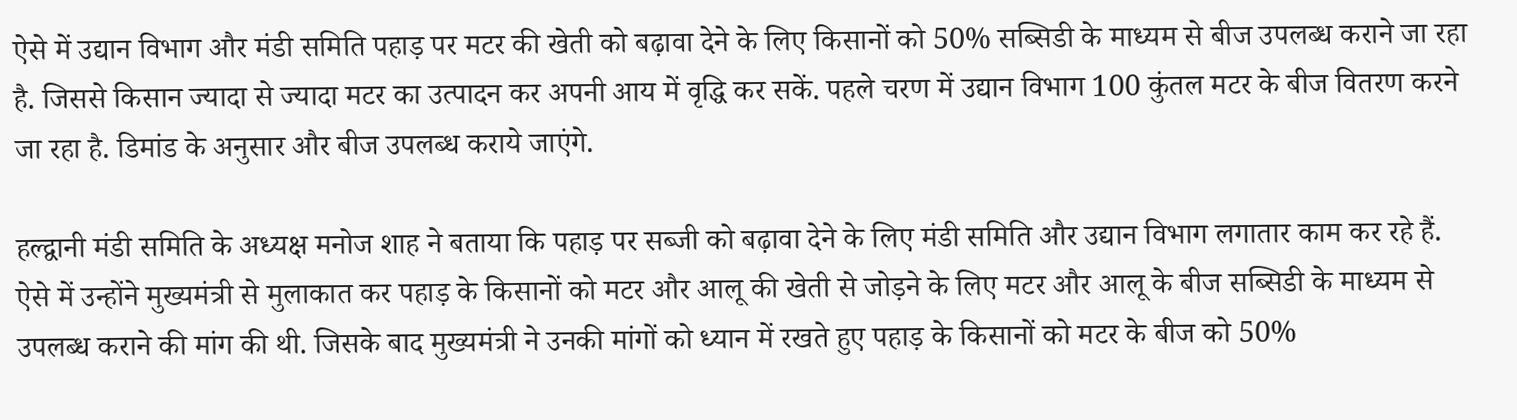ऐसे में उद्यान विभाग और मंडी समिति पहाड़ पर मटर की खेती को बढ़ावा देने के लिए किसानों को 50% सब्सिडी के माध्यम से बीज उपलब्ध कराने जा रहा है. जिससे किसान ज्यादा से ज्यादा मटर का उत्पादन कर अपनी आय में वृद्धि कर सकें. पहले चरण में उद्यान विभाग 100 कुंतल मटर के बीज वितरण करने जा रहा है. डिमांड के अनुसार और बीज उपलब्ध कराये जाएंगे.

हल्द्वानी मंडी समिति के अध्यक्ष मनोज शाह ने बताया कि पहाड़ पर सब्जी को बढ़ावा देने के लिए मंडी समिति और उद्यान विभाग लगातार काम कर रहे हैं. ऐसे में उन्होंने मुख्यमंत्री से मुलाकात कर पहाड़ के किसानों को मटर और आलू की खेती से जोड़ने के लिए मटर और आलू के बीज सब्सिडी के माध्यम से उपलब्ध कराने की मांग की थी. जिसके बाद मुख्यमंत्री ने उनकी मांगों को ध्यान में रखते हुए पहाड़ के किसानों को मटर के बीज को 50%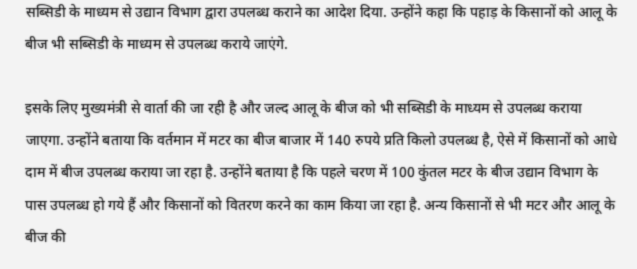सब्सिडी के माध्यम से उद्यान विभाग द्वारा उपलब्ध कराने का आदेश दिया. उन्होंने कहा कि पहाड़ के किसानों को आलू के बीज भी सब्सिडी के माध्यम से उपलब्ध कराये जाएंगे.

इसके लिए मुख्यमंत्री से वार्ता की जा रही है और जल्द आलू के बीज को भी सब्सिडी के माध्यम से उपलब्ध कराया जाएगा. उन्होंने बताया कि वर्तमान में मटर का बीज बाजार में 140 रुपये प्रति किलो उपलब्ध है, ऐसे में किसानों को आधे दाम में बीज उपलब्ध कराया जा रहा है. उन्होंने बताया है कि पहले चरण में 100 कुंतल मटर के बीज उद्यान विभाग के पास उपलब्ध हो गये हैं और किसानों को वितरण करने का काम किया जा रहा है. अन्य किसानों से भी मटर और आलू के बीज की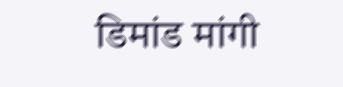डिमांड मांगी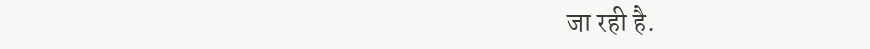जा रही है.